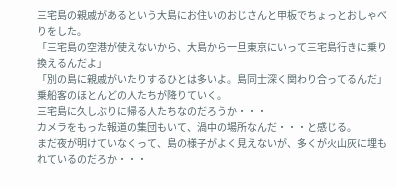三宅島の親戚があるという大島にお住いのおじさんと甲板でちょっとおしゃべりをした。
「三宅島の空港が使えないから、大島から一旦東京にいって三宅島行きに乗り換えるんだよ」
「別の島に親戚がいたりするひとは多いよ。島同士深く関わり合ってるんだ」
乗船客のほとんどの人たちが降りていく。
三宅島に久しぶりに帰る人たちなのだろうか・・・
カメラをもった報道の集団もいて、渦中の場所なんだ・・・と感じる。
まだ夜が明けていなくって、島の様子がよく見えないが、多くが火山灰に埋もれているのだろか・・・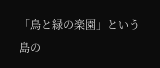「鳥と緑の楽園」という島の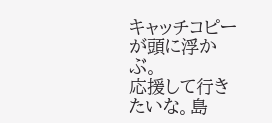キャッチコピーが頭に浮かぶ。
応援して行きたいな。島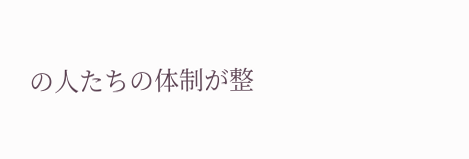の人たちの体制が整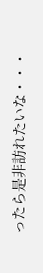ったら是非訪れたいな・・・